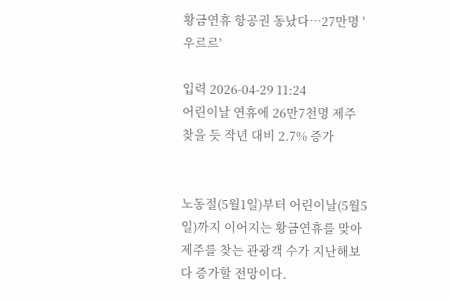황금연휴 항공권 동났다…27만명 '우르르'

입력 2026-04-29 11:24
어린이날 연휴에 26만7천명 제주 찾을 듯 작년 대비 2.7% 증가


노동절(5월1일)부터 어린이날(5월5일)까지 이어지는 황금연휴를 맞아 제주를 찾는 관광객 수가 지난해보다 증가할 전망이다.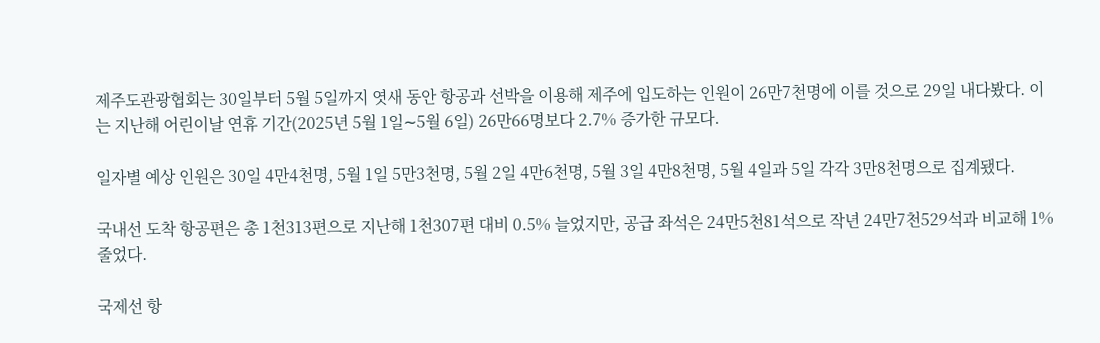제주도관광협회는 30일부터 5월 5일까지 엿새 동안 항공과 선박을 이용해 제주에 입도하는 인원이 26만7천명에 이를 것으로 29일 내다봤다. 이는 지난해 어린이날 연휴 기간(2025년 5월 1일∼5월 6일) 26만66명보다 2.7% 증가한 규모다.

일자별 예상 인원은 30일 4만4천명, 5월 1일 5만3천명, 5월 2일 4만6천명, 5월 3일 4만8천명, 5월 4일과 5일 각각 3만8천명으로 집계됐다.

국내선 도착 항공편은 총 1천313편으로 지난해 1천307편 대비 0.5% 늘었지만, 공급 좌석은 24만5천81석으로 작년 24만7천529석과 비교해 1% 줄었다.

국제선 항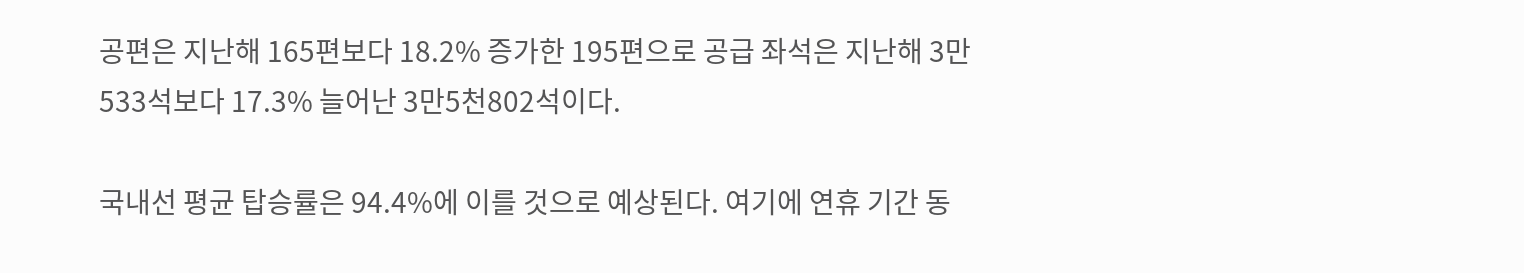공편은 지난해 165편보다 18.2% 증가한 195편으로 공급 좌석은 지난해 3만533석보다 17.3% 늘어난 3만5천802석이다.

국내선 평균 탑승률은 94.4%에 이를 것으로 예상된다. 여기에 연휴 기간 동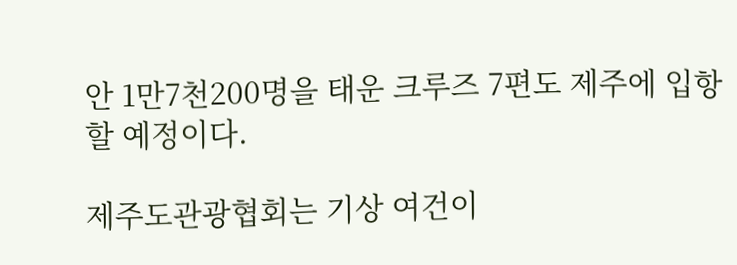안 1만7천200명을 태운 크루즈 7편도 제주에 입항할 예정이다.

제주도관광협회는 기상 여건이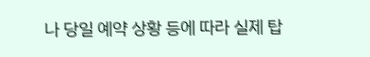나 당일 예약 상황 등에 따라 실제 탑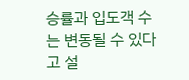승률과 입도객 수는 변동될 수 있다고 설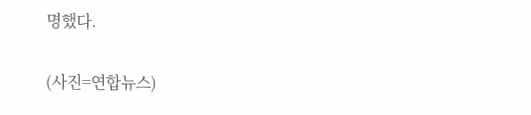명했다.

(사진=연합뉴스)